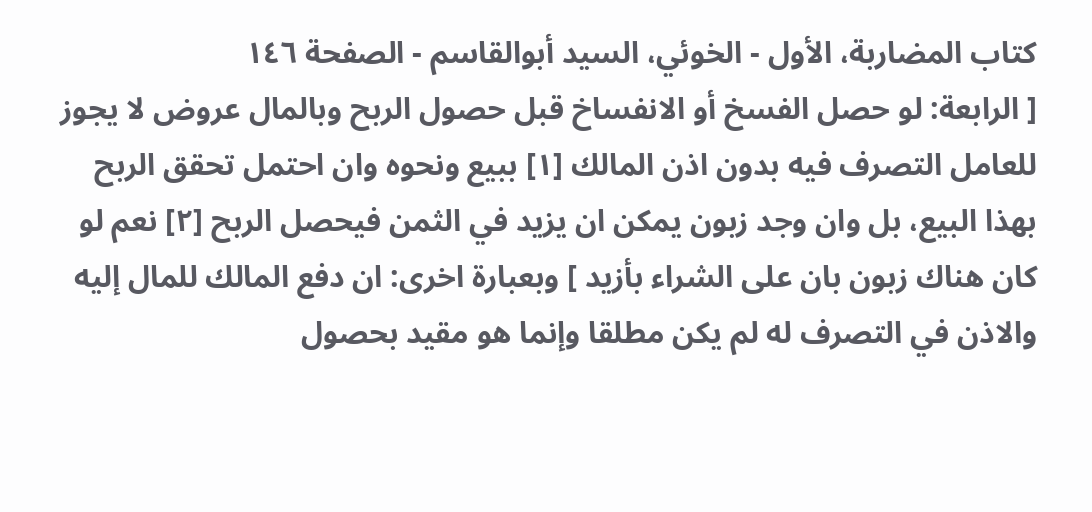كتاب المضاربة، الأول - الخوئي، السيد أبوالقاسم - الصفحة ١٤٦
[ الرابعة: لو حصل الفسخ أو الانفساخ قبل حصول الربح وبالمال عروض لا يجوز للعامل التصرف فيه بدون اذن المالك [١] ببيع ونحوه وان احتمل تحقق الربح بهذا البيع، بل وان وجد زبون يمكن ان يزيد في الثمن فيحصل الربح [٢] نعم لو كان هناك زبون بان على الشراء بأزيد ] وبعبارة اخرى: ان دفع المالك للمال إليه والاذن في التصرف له لم يكن مطلقا وإنما هو مقيد بحصول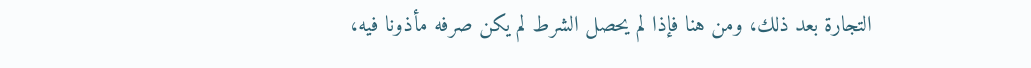التجارة بعد ذلك، ومن هنا فإذا لم يحصل الشرط لم يكن صرفه مأذونا فيه،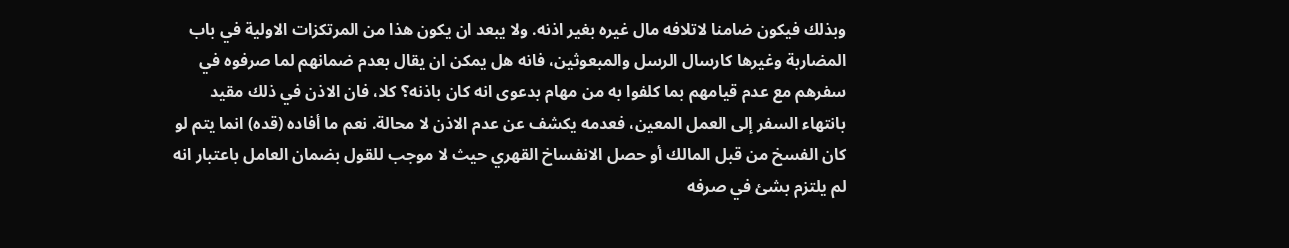وبذلك فيكون ضامنا لاتلافه مال غيره بغير اذنه. ولا يبعد ان يكون هذا من المرتكزات الاولية في باب المضاربة وغيرها كارسال الرسل والمبعوثين، فانه هل يمكن ان يقال بعدم ضمانهم لما صرفوه في سفرهم مع عدم قيامهم بما كلفوا به من مهام بدعوى انه كان باذنه؟ كلا، فان الاذن في ذلك مقيد بانتهاء السفر إلى العمل المعين، فعدمه يكشف عن عدم الاذن لا محالة. نعم ما أفاده (قده) انما يتم لو كان الفسخ من قبل المالك أو حصل الانفساخ القهري حيث لا موجب للقول بضمان العامل باعتبار انه لم يلتزم بشئ في صرفه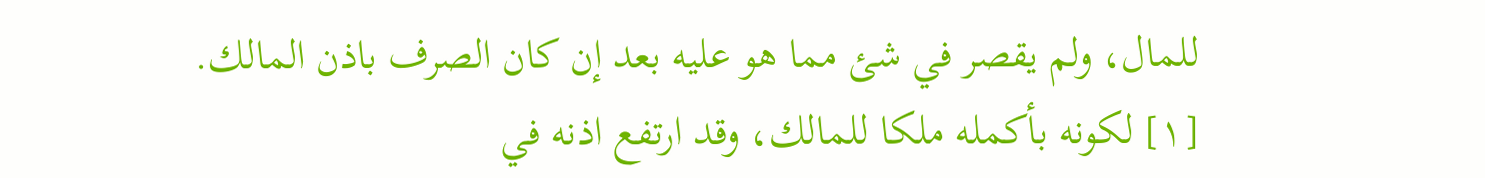للمال، ولم يقصر في شئ مما هو عليه بعد إن كان الصرف باذن المالك.
[١] لكونه بأكمله ملكا للمالك، وقد ارتفع اذنه في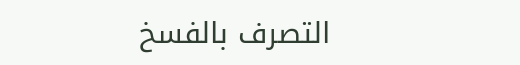التصرف بالفسخ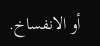أو الانفساخ.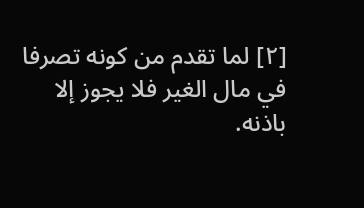[٢] لما تقدم من كونه تصرفا في مال الغير فلا يجوز إلا باذنه.